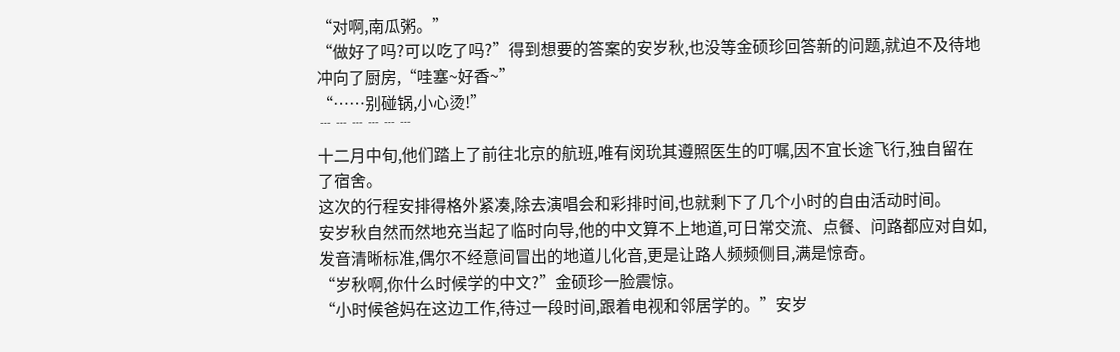“对啊,南瓜粥。”
“做好了吗?可以吃了吗?”得到想要的答案的安岁秋,也没等金硕珍回答新的问题,就迫不及待地冲向了厨房,“哇塞~好香~”
“……别碰锅,小心烫!”
﹉﹉﹉﹉﹉﹉
十二月中旬,他们踏上了前往北京的航班,唯有闵玧其遵照医生的叮嘱,因不宜长途飞行,独自留在了宿舍。
这次的行程安排得格外紧凑,除去演唱会和彩排时间,也就剩下了几个小时的自由活动时间。
安岁秋自然而然地充当起了临时向导,他的中文算不上地道,可日常交流、点餐、问路都应对自如,发音清晰标准,偶尔不经意间冒出的地道儿化音,更是让路人频频侧目,满是惊奇。
“岁秋啊,你什么时候学的中文?”金硕珍一脸震惊。
“小时候爸妈在这边工作,待过一段时间,跟着电视和邻居学的。”安岁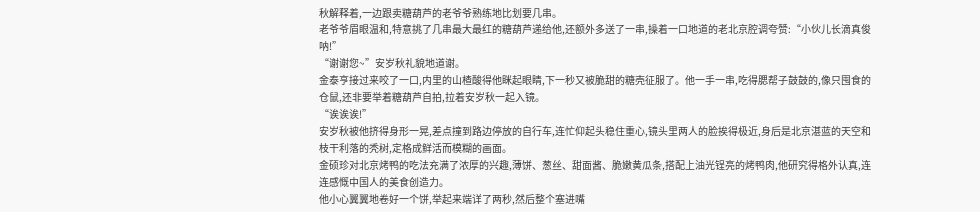秋解释着,一边跟卖糖葫芦的老爷爷熟练地比划要几串。
老爷爷眉眼温和,特意挑了几串最大最红的糖葫芦递给他,还额外多送了一串,操着一口地道的老北京腔调夸赞:“小伙儿长滴真俊呐!”
“谢谢您~”安岁秋礼貌地道谢。
金泰亨接过来咬了一口,内里的山楂酸得他眯起眼睛,下一秒又被脆甜的糖壳征服了。他一手一串,吃得腮帮子鼓鼓的,像只囤食的仓鼠,还非要举着糖葫芦自拍,拉着安岁秋一起入镜。
“诶诶诶!”
安岁秋被他挤得身形一晃,差点撞到路边停放的自行车,连忙仰起头稳住重心,镜头里两人的脸挨得极近,身后是北京湛蓝的天空和枝干利落的秃树,定格成鲜活而模糊的画面。
金硕珍对北京烤鸭的吃法充满了浓厚的兴趣,薄饼、葱丝、甜面酱、脆嫩黄瓜条,搭配上油光锃亮的烤鸭肉,他研究得格外认真,连连感慨中国人的美食创造力。
他小心翼翼地卷好一个饼,举起来端详了两秒,然后整个塞进嘴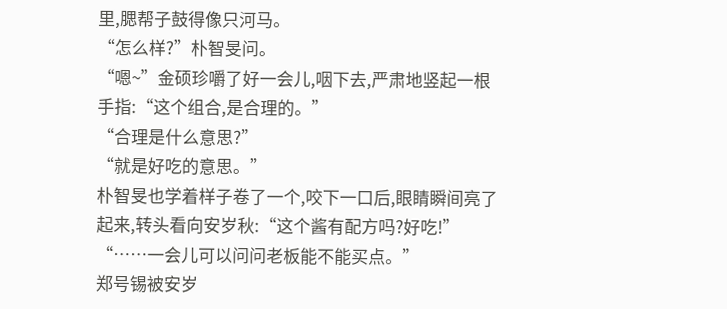里,腮帮子鼓得像只河马。
“怎么样?”朴智旻问。
“嗯~”金硕珍嚼了好一会儿,咽下去,严肃地竖起一根手指:“这个组合,是合理的。”
“合理是什么意思?”
“就是好吃的意思。”
朴智旻也学着样子卷了一个,咬下一口后,眼睛瞬间亮了起来,转头看向安岁秋:“这个酱有配方吗?好吃!”
“……一会儿可以问问老板能不能买点。”
郑号锡被安岁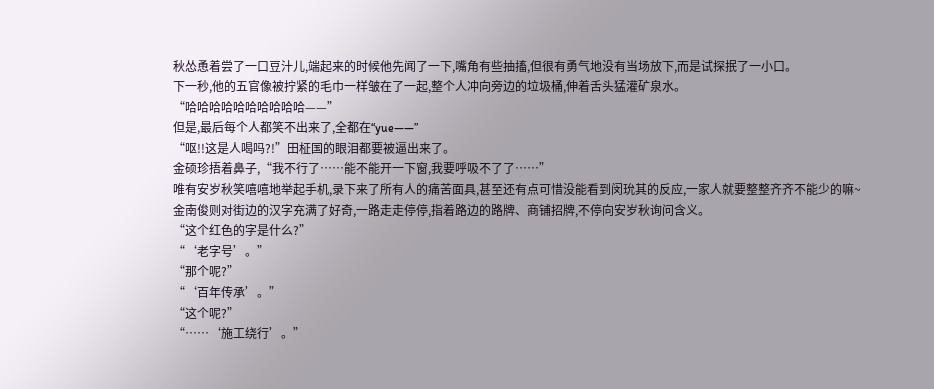秋怂恿着尝了一口豆汁儿,端起来的时候他先闻了一下,嘴角有些抽搐,但很有勇气地没有当场放下,而是试探抿了一小口。
下一秒,他的五官像被拧紧的毛巾一样皱在了一起,整个人冲向旁边的垃圾桶,伸着舌头猛灌矿泉水。
“哈哈哈哈哈哈哈哈哈哈——”
但是,最后每个人都笑不出来了,全都在“yue——”
“呕!!这是人喝吗?!”田柾国的眼泪都要被逼出来了。
金硕珍捂着鼻子,“我不行了……能不能开一下窗,我要呼吸不了了……”
唯有安岁秋笑嘻嘻地举起手机,录下来了所有人的痛苦面具,甚至还有点可惜没能看到闵玧其的反应,一家人就要整整齐齐不能少的嘛~
金南俊则对街边的汉字充满了好奇,一路走走停停,指着路边的路牌、商铺招牌,不停向安岁秋询问含义。
“这个红色的字是什么?”
“‘老字号’。”
“那个呢?”
“‘百年传承’。”
“这个呢?”
“……‘施工绕行’。”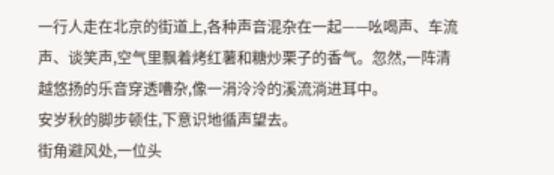一行人走在北京的街道上,各种声音混杂在一起——吆喝声、车流声、谈笑声,空气里飘着烤红薯和糖炒栗子的香气。忽然,一阵清越悠扬的乐音穿透嘈杂,像一涓泠泠的溪流淌进耳中。
安岁秋的脚步顿住,下意识地循声望去。
街角避风处,一位头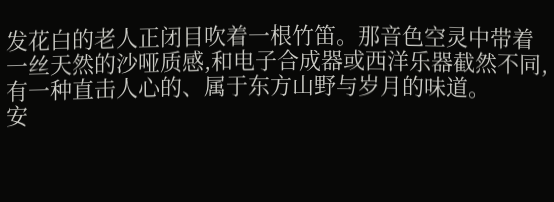发花白的老人正闭目吹着一根竹笛。那音色空灵中带着一丝天然的沙哑质感,和电子合成器或西洋乐器截然不同,有一种直击人心的、属于东方山野与岁月的味道。
安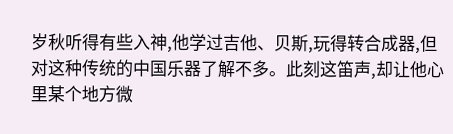岁秋听得有些入神,他学过吉他、贝斯,玩得转合成器,但对这种传统的中国乐器了解不多。此刻这笛声,却让他心里某个地方微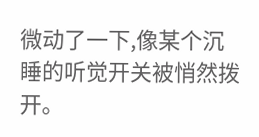微动了一下,像某个沉睡的听觉开关被悄然拨开。